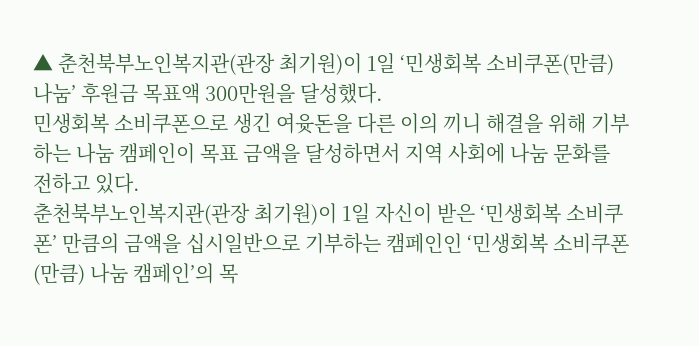▲ 춘천북부노인복지관(관장 최기원)이 1일 ‘민생회복 소비쿠폰(만큼) 나눔’ 후원금 목표액 300만원을 달성했다.
민생회복 소비쿠폰으로 생긴 여윳돈을 다른 이의 끼니 해결을 위해 기부하는 나눔 캠페인이 목표 금액을 달성하면서 지역 사회에 나눔 문화를 전하고 있다.
춘천북부노인복지관(관장 최기원)이 1일 자신이 받은 ‘민생회복 소비쿠폰’ 만큼의 금액을 십시일반으로 기부하는 캠페인인 ‘민생회복 소비쿠폰(만큼) 나눔 캠페인’의 목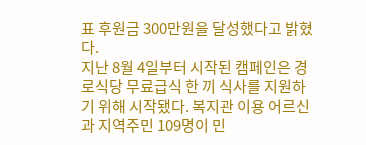표 후원금 300만원을 달성했다고 밝혔다.
지난 8월 4일부터 시작된 캠페인은 경로식당 무료급식 한 끼 식사를 지원하기 위해 시작됐다. 복지관 이용 어르신과 지역주민 109명이 민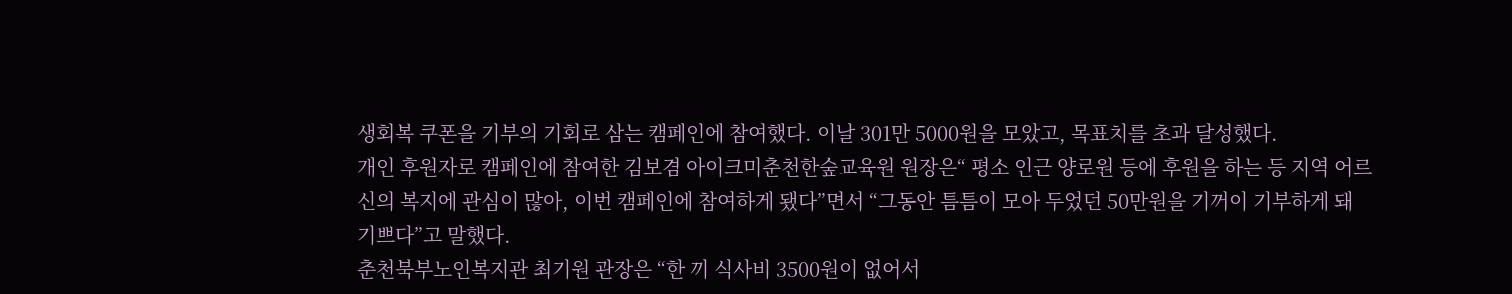생회복 쿠폰을 기부의 기회로 삼는 캠페인에 참여했다. 이날 301만 5000원을 모았고, 목표치를 초과 달성했다.
개인 후원자로 캠페인에 참여한 김보겸 아이크미춘천한숲교육원 원장은“ 평소 인근 양로원 등에 후원을 하는 등 지역 어르신의 복지에 관심이 많아, 이번 캠페인에 참여하게 됐다”면서 “그동안 틈틈이 모아 두었던 50만원을 기꺼이 기부하게 돼 기쁘다”고 말했다.
춘천북부노인복지관 최기원 관장은 “한 끼 식사비 3500원이 없어서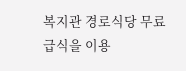복지관 경로식당 무료급식을 이용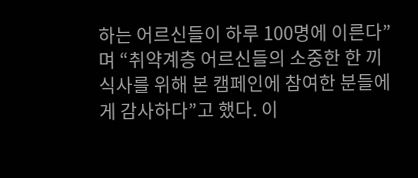하는 어르신들이 하루 100명에 이른다”며 “취약계층 어르신들의 소중한 한 끼 식사를 위해 본 캠페인에 참여한 분들에게 감사하다”고 했다. 이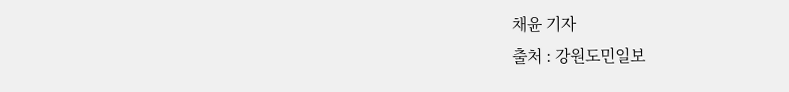채윤 기자
출처 : 강원도민일보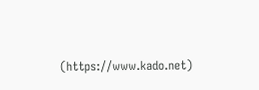(https://www.kado.net)